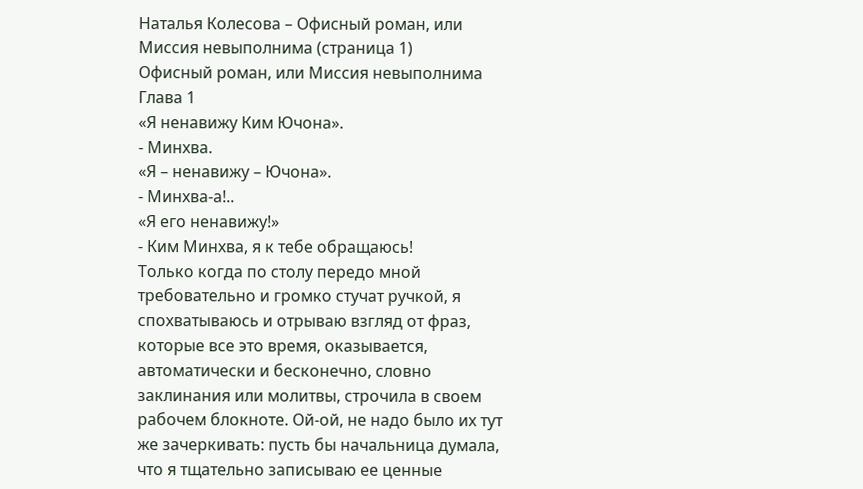Наталья Колесова – Офисный роман, или Миссия невыполнима (страница 1)
Офисный роман, или Миссия невыполнима
Глава 1
«Я ненавижу Ким Ючона».
- Минхва.
«Я – ненавижу – Ючона».
- Минхва-а!..
«Я его ненавижу!»
- Ким Минхва, я к тебе обращаюсь!
Только когда по столу передо мной требовательно и громко стучат ручкой, я спохватываюсь и отрываю взгляд от фраз, которые все это время, оказывается, автоматически и бесконечно, словно заклинания или молитвы, строчила в своем рабочем блокноте. Ой-ой, не надо было их тут же зачеркивать: пусть бы начальница думала, что я тщательно записываю ее ценные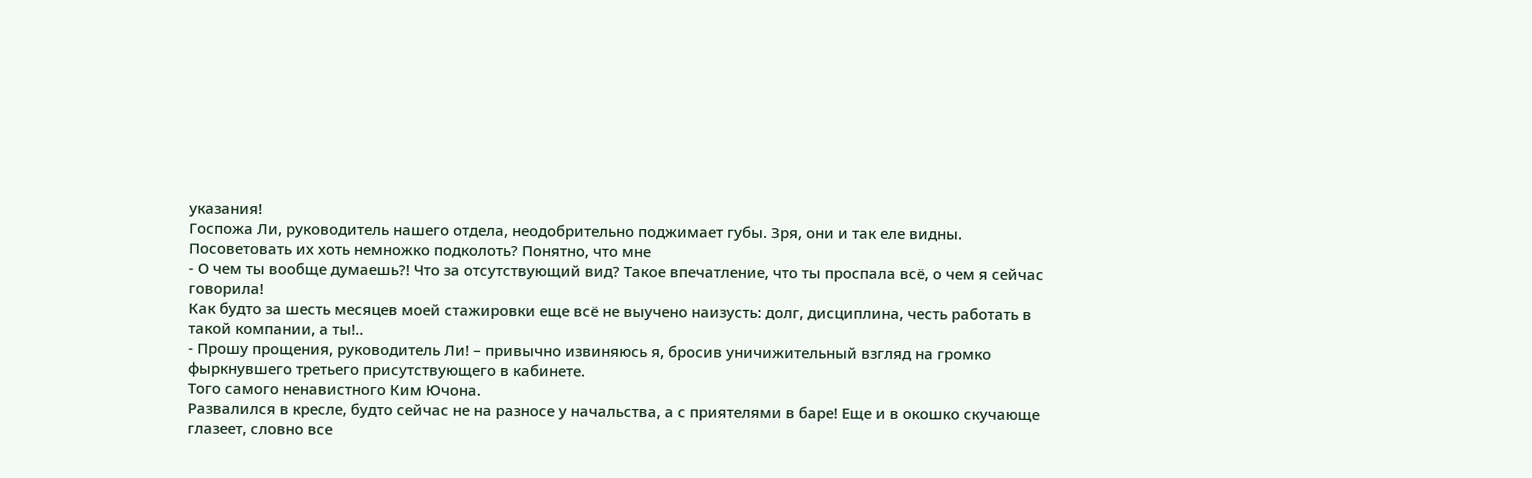указания!
Госпожа Ли, руководитель нашего отдела, неодобрительно поджимает губы. Зря, они и так еле видны. Посоветовать их хоть немножко подколоть? Понятно, что мне
- О чем ты вообще думаешь?! Что за отсутствующий вид? Такое впечатление, что ты проспала всё, о чем я сейчас говорила!
Как будто за шесть месяцев моей стажировки еще всё не выучено наизусть: долг, дисциплина, честь работать в такой компании, а ты!..
- Прошу прощения, руководитель Ли! – привычно извиняюсь я, бросив уничижительный взгляд на громко фыркнувшего третьего присутствующего в кабинете.
Того самого ненавистного Ким Ючона.
Развалился в кресле, будто сейчас не на разносе у начальства, а с приятелями в баре! Еще и в окошко скучающе глазеет, словно все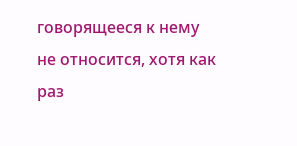говорящееся к нему не относится, хотя как раз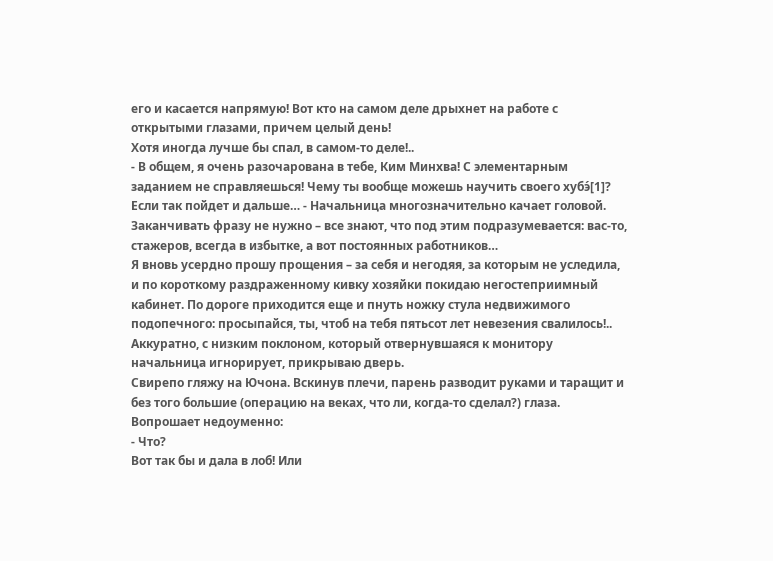его и касается напрямую! Вот кто на самом деле дрыхнет на работе с открытыми глазами, причем целый день!
Хотя иногда лучше бы спал, в самом-то деле!..
- В общем, я очень разочарована в тебе, Ким Минхва! С элементарным заданием не справляешься! Чему ты вообще можешь научить своего хубэ́[1]? Если так пойдет и дальше… - Начальница многозначительно качает головой. Заканчивать фразу не нужно – все знают, что под этим подразумевается: вас-то, стажеров, всегда в избытке, а вот постоянных работников…
Я вновь усердно прошу прощения – за себя и негодяя, за которым не уследила, и по короткому раздраженному кивку хозяйки покидаю негостеприимный кабинет. По дороге приходится еще и пнуть ножку стула недвижимого подопечного: просыпайся, ты, чтоб на тебя пятьсот лет невезения свалилось!.. Аккуратно, с низким поклоном, который отвернувшаяся к монитору начальница игнорирует, прикрываю дверь.
Свирепо гляжу на Ючона. Вскинув плечи, парень разводит руками и таращит и без того большие (операцию на веках, что ли, когда-то сделал?) глаза. Вопрошает недоуменно:
- Что?
Вот так бы и дала в лоб! Или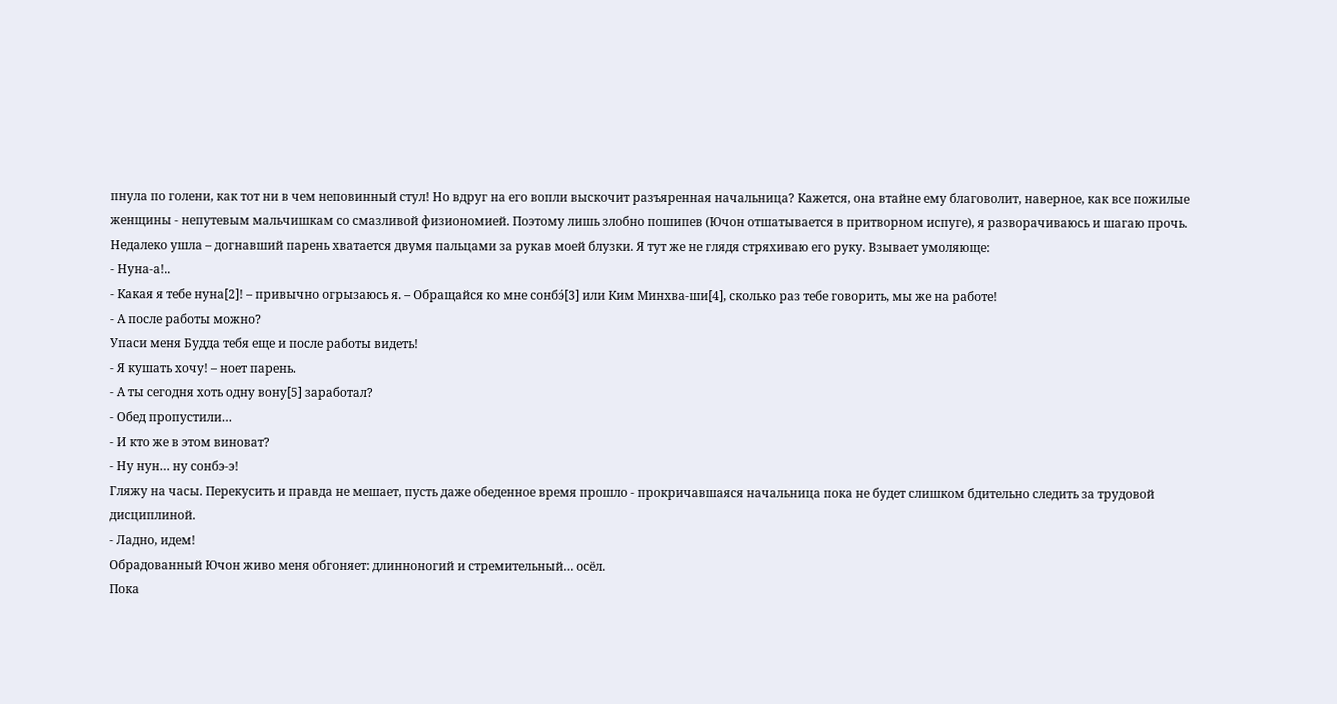пнула по голени, как тот ни в чем неповинный стул! Но вдруг на его вопли выскочит разъяренная начальница? Кажется, она втайне ему благоволит, наверное, как все пожилые женщины - непутевым мальчишкам со смазливой физиономией. Поэтому лишь злобно пошипев (Ючон отшатывается в притворном испуге), я разворачиваюсь и шагаю прочь.
Недалеко ушла – догнавший парень хватается двумя пальцами за рукав моей блузки. Я тут же не глядя стряхиваю его руку. Взывает умоляюще:
- Нуна-а!..
- Какая я тебе нуна[2]! – привычно огрызаюсь я. – Обращайся ко мне сонбэ́[3] или Ким Минхва-ши[4], сколько раз тебе говорить, мы же на работе!
- А после работы можно?
Упаси меня Будда тебя еще и после работы видеть!
- Я кушать хочу! – ноет парень.
- А ты сегодня хоть одну вону[5] заработал?
- Обед пропустили…
- И кто же в этом виноват?
- Ну нун… ну сонбэ-э!
Гляжу на часы. Перекусить и правда не мешает, пусть даже обеденное время прошло - прокричавшаяся начальница пока не будет слишком бдительно следить за трудовой дисциплиной.
- Ладно, идем!
Обрадованный Ючон живо меня обгоняет: длинноногий и стремительный… осёл.
Пока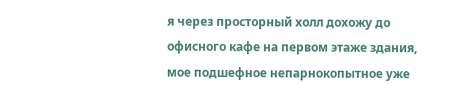я через просторный холл дохожу до офисного кафе на первом этаже здания, мое подшефное непарнокопытное уже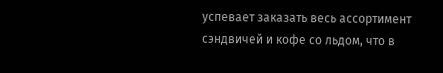успевает заказать весь ассортимент сэндвичей и кофе со льдом, что в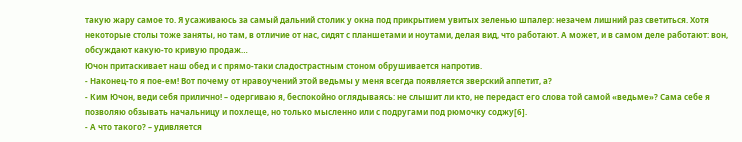такую жару самое то. Я усаживаюсь за самый дальний столик у окна под прикрытием увитых зеленью шпалер: незачем лишний раз светиться. Хотя некоторые столы тоже заняты, но там, в отличие от нас, сидят с планшетами и ноутами, делая вид, что работают. А может, и в самом деле работают: вон, обсуждают какую-то кривую продаж…
Ючон притаскивает наш обед и с прямо-таки сладострастным стоном обрушивается напротив.
- Наконец-то я пое-ем! Вот почему от нравоучений этой ведьмы у меня всегда появляется зверский аппетит, а?
- Ким Ючон, веди себя прилично! – одергиваю я, беспокойно оглядываясь: не слышит ли кто, не передаст его слова той самой «ведьме»? Сама себе я позволяю обзывать начальницу и похлеще, но только мысленно или с подругами под рюмочку соджу[6].
- А что такого? – удивляется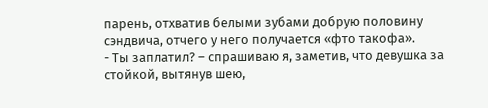парень, отхватив белыми зубами добрую половину сэндвича, отчего у него получается «фто такофа».
- Ты заплатил? – спрашиваю я, заметив, что девушка за стойкой, вытянув шею,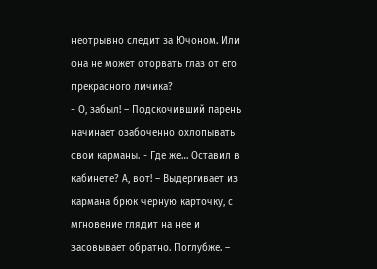неотрывно следит за Ючоном. Или она не может оторвать глаз от его прекрасного личика?
- О, забыл! – Подскочивший парень начинает озабоченно охлопывать свои карманы. - Где же… Оставил в кабинете? А, вот! – Выдергивает из кармана брюк черную карточку, с мгновение глядит на нее и засовывает обратно. Поглубже. –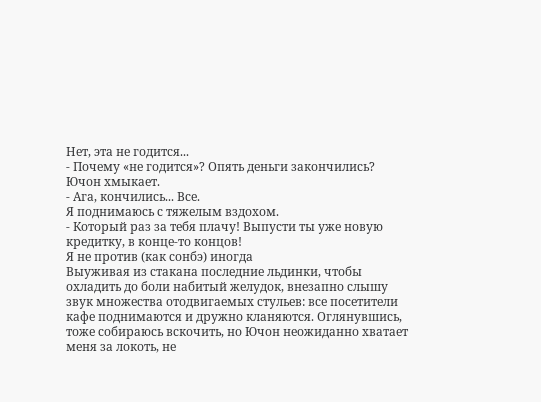Нет, эта не годится...
- Почему «не годится»? Опять деньги закончились?
Ючон хмыкает.
- Ага, кончились... Все.
Я поднимаюсь с тяжелым вздохом.
- Который раз за тебя плачу! Выпусти ты уже новую кредитку, в конце-то концов!
Я не против (как сонбэ) иногда
Выуживая из стакана последние льдинки, чтобы охладить до боли набитый желудок, внезапно слышу звук множества отодвигаемых стульев: все посетители кафе поднимаются и дружно кланяются. Оглянувшись, тоже собираюсь вскочить, но Ючон неожиданно хватает меня за локоть, не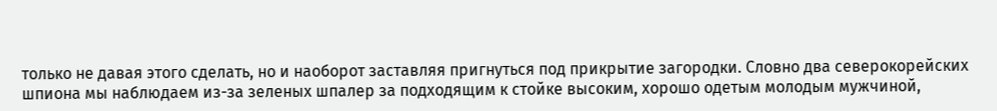только не давая этого сделать, но и наоборот заставляя пригнуться под прикрытие загородки. Словно два северокорейских шпиона мы наблюдаем из-за зеленых шпалер за подходящим к стойке высоким, хорошо одетым молодым мужчиной,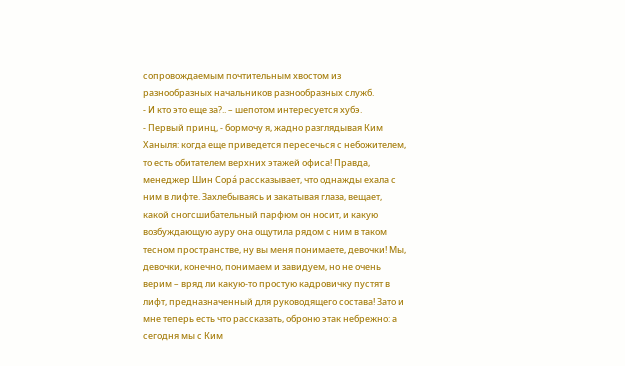сопровождаемым почтительным хвостом из разнообразных начальников разнообразных служб.
- И кто это еще за?.. – шепотом интересуется хубэ.
- Первый принц, - бормочу я, жадно разглядывая Ким Ханыля: когда еще приведется пересечься с небожителем, то есть обитателем верхних этажей офиса! Правда, менеджер Шин Сора́ рассказывает, что однажды ехала с ним в лифте. Захлебываясь и закатывая глаза, вещает, какой сногсшибательный парфюм он носит, и какую возбуждающую ауру она ощутила рядом с ним в таком тесном пространстве, ну вы меня понимаете, девочки! Мы, девочки, конечно, понимаем и завидуем, но не очень верим – вряд ли какую-то простую кадровичку пустят в лифт, предназначенный для руководящего состава! Зато и мне теперь есть что рассказать, оброню этак небрежно: а сегодня мы с Ким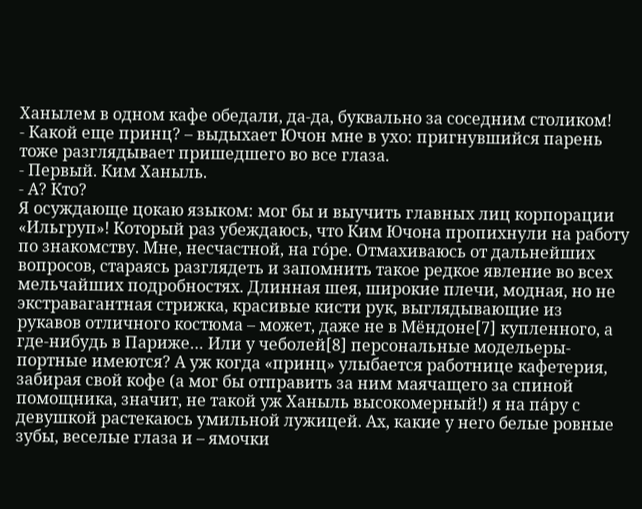Ханылем в одном кафе обедали, да-да, буквально за соседним столиком!
- Какой еще принц? – выдыхает Ючон мне в ухо: пригнувшийся парень тоже разглядывает пришедшего во все глаза.
- Первый. Ким Ханыль.
- А? Кто?
Я осуждающе цокаю языком: мог бы и выучить главных лиц корпорации «Ильгруп»! Который раз убеждаюсь, что Ким Ючона пропихнули на работу по знакомству. Мне, несчастной, на го́ре. Отмахиваюсь от дальнейших вопросов, стараясь разглядеть и запомнить такое редкое явление во всех мельчайших подробностях. Длинная шея, широкие плечи, модная, но не экстравагантная стрижка, красивые кисти рук, выглядывающие из рукавов отличного костюма – может, даже не в Мёндоне[7] купленного, а где-нибудь в Париже… Или у чеболей[8] персональные модельеры-портные имеются? А уж когда «принц» улыбается работнице кафетерия, забирая свой кофе (а мог бы отправить за ним маячащего за спиной помощника, значит, не такой уж Ханыль высокомерный!) я на па́ру с девушкой растекаюсь умильной лужицей. Ах, какие у него белые ровные зубы, веселые глаза и – ямочки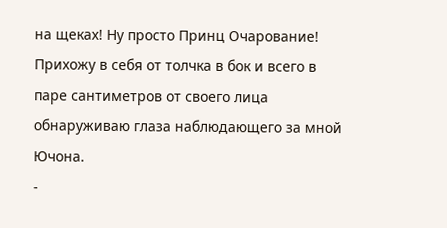на щеках! Ну просто Принц Очарование!
Прихожу в себя от толчка в бок и всего в паре сантиметров от своего лица обнаруживаю глаза наблюдающего за мной Ючона.
-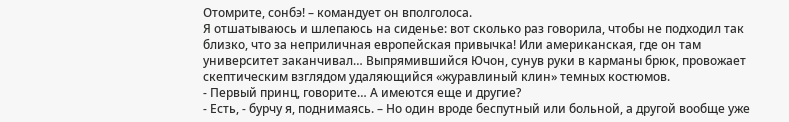Отомрите, сонбэ! – командует он вполголоса.
Я отшатываюсь и шлепаюсь на сиденье: вот сколько раз говорила, чтобы не подходил так близко, что за неприличная европейская привычка! Или американская, где он там университет заканчивал… Выпрямившийся Ючон, сунув руки в карманы брюк, провожает скептическим взглядом удаляющийся «журавлиный клин» темных костюмов.
- Первый принц, говорите… А имеются еще и другие?
- Есть, - бурчу я, поднимаясь. – Но один вроде беспутный или больной, а другой вообще уже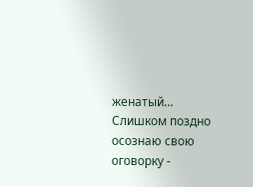женатый…
Слишком поздно осознаю свою оговорку -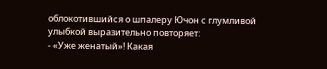облокотившийся о шпалеру Ючон с глумливой улыбкой выразительно повторяет:
- «Уже женатый»! Какая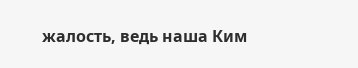жалость, ведь наша Ким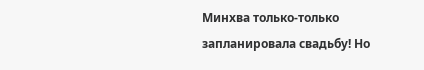Минхва только-только запланировала свадьбу! Но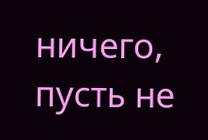ничего, пусть не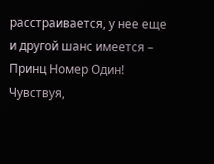расстраивается, у нее еще и другой шанс имеется – Принц Номер Один!
Чувствуя,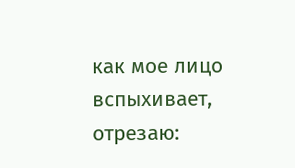как мое лицо вспыхивает, отрезаю: